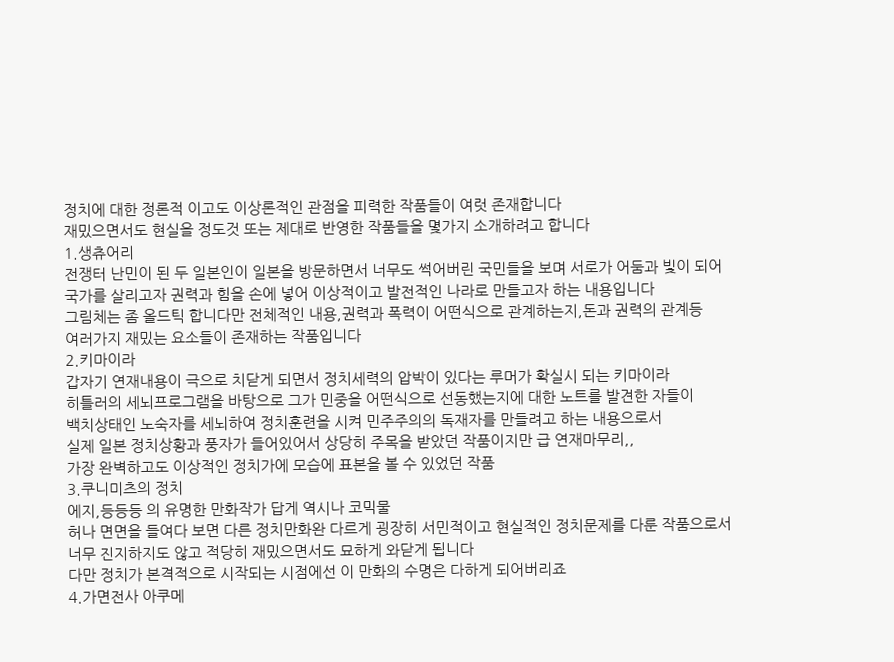정치에 대한 정론적 이고도 이상론적인 관점을 피력한 작품들이 여럿 존재합니다
재밌으면서도 현실을 정도것 또는 제대로 반영한 작품들을 몇가지 소개하려고 합니다
1.생츄어리
전쟁터 난민이 된 두 일본인이 일본을 방문하면서 너무도 썩어버린 국민들을 보며 서로가 어둠과 빛이 되어
국가를 살리고자 권력과 힘을 손에 넣어 이상적이고 발전적인 나라로 만들고자 하는 내용입니다
그림체는 좀 올드틱 합니다만 전체적인 내용,권력과 폭력이 어떤식으로 관계하는지,돈과 권력의 관계등
여러가지 재밌는 요소들이 존재하는 작품입니다
2.키마이라
갑자기 연재내용이 극으로 치닫게 되면서 정치세력의 압박이 있다는 루머가 확실시 되는 키마이라
히틀러의 세뇌프로그램을 바탕으로 그가 민중을 어떤식으로 선동했는지에 대한 노트를 발견한 자들이
백치상태인 노숙자를 세뇌하여 정치훈련을 시켜 민주주의의 독재자를 만들려고 하는 내용으로서
실제 일본 정치상황과 풍자가 들어있어서 상당히 주목을 받았던 작품이지만 급 연재마무리,,
가장 완벽하고도 이상적인 정치가에 모습에 표본을 볼 수 있었던 작품
3.쿠니미츠의 정치
에지,등등등 의 유명한 만화작가 답게 역시나 코믹물
허나 면면을 들여다 보면 다른 정치만화완 다르게 굉장히 서민적이고 현실적인 정치문제를 다룬 작품으로서
너무 진지하지도 않고 적당히 재밌으면서도 묘하게 와닫게 됩니다
다만 정치가 본격적으로 시작되는 시점에선 이 만화의 수명은 다하게 되어버리죠
4.가면전사 아쿠메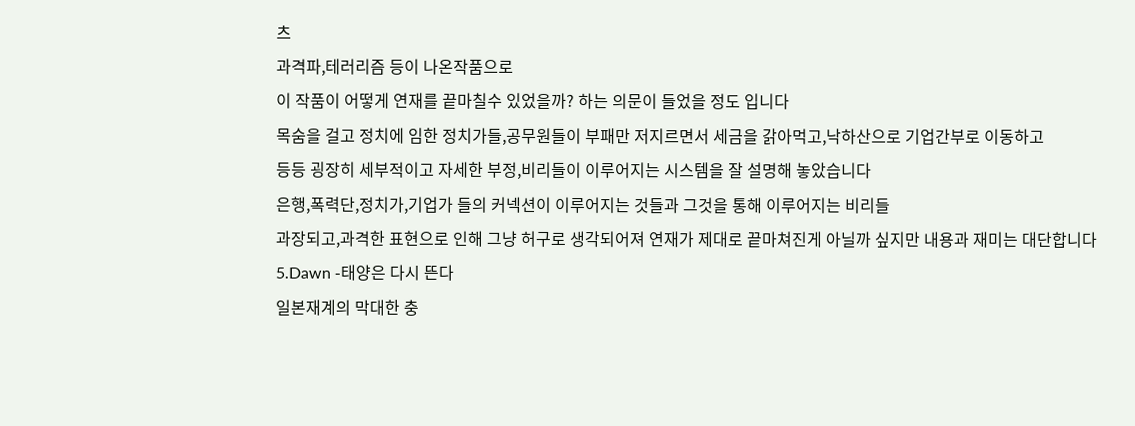츠
과격파,테러리즘 등이 나온작품으로
이 작품이 어떻게 연재를 끝마칠수 있었을까? 하는 의문이 들었을 정도 입니다
목숨을 걸고 정치에 임한 정치가들,공무원들이 부패만 저지르면서 세금을 갉아먹고,낙하산으로 기업간부로 이동하고
등등 굉장히 세부적이고 자세한 부정,비리들이 이루어지는 시스템을 잘 설명해 놓았습니다
은행,폭력단,정치가,기업가 들의 커넥션이 이루어지는 것들과 그것을 통해 이루어지는 비리들
과장되고,과격한 표현으로 인해 그냥 허구로 생각되어져 연재가 제대로 끝마쳐진게 아닐까 싶지만 내용과 재미는 대단합니다
5.Dawn -태양은 다시 뜬다
일본재계의 막대한 충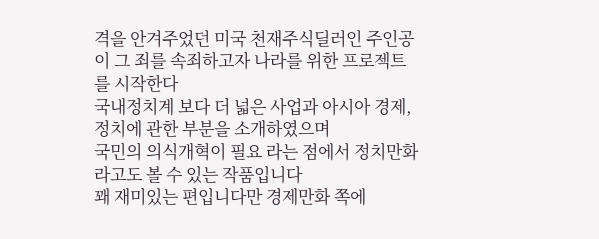격을 안겨주었던 미국 천재주식딜러인 주인공이 그 죄를 속죄하고자 나라를 위한 프로젝트를 시작한다
국내정치계 보다 더 넓은 사업과 아시아 경제,정치에 관한 부분을 소개하였으며
국민의 의식개혁이 필요 라는 점에서 정치만화라고도 볼 수 있는 작품입니다
꽤 재미있는 편입니다만 경제만화 쪽에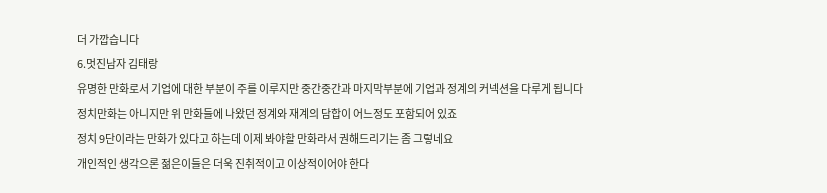더 가깝습니다
6.멋진남자 김태랑
유명한 만화로서 기업에 대한 부분이 주를 이루지만 중간중간과 마지막부분에 기업과 정계의 커넥션을 다루게 됩니다
정치만화는 아니지만 위 만화들에 나왔던 정계와 재계의 담합이 어느정도 포함되어 있죠
정치 9단이라는 만화가 있다고 하는데 이제 봐야할 만화라서 권해드리기는 좀 그렇네요
개인적인 생각으론 젊은이들은 더욱 진취적이고 이상적이어야 한다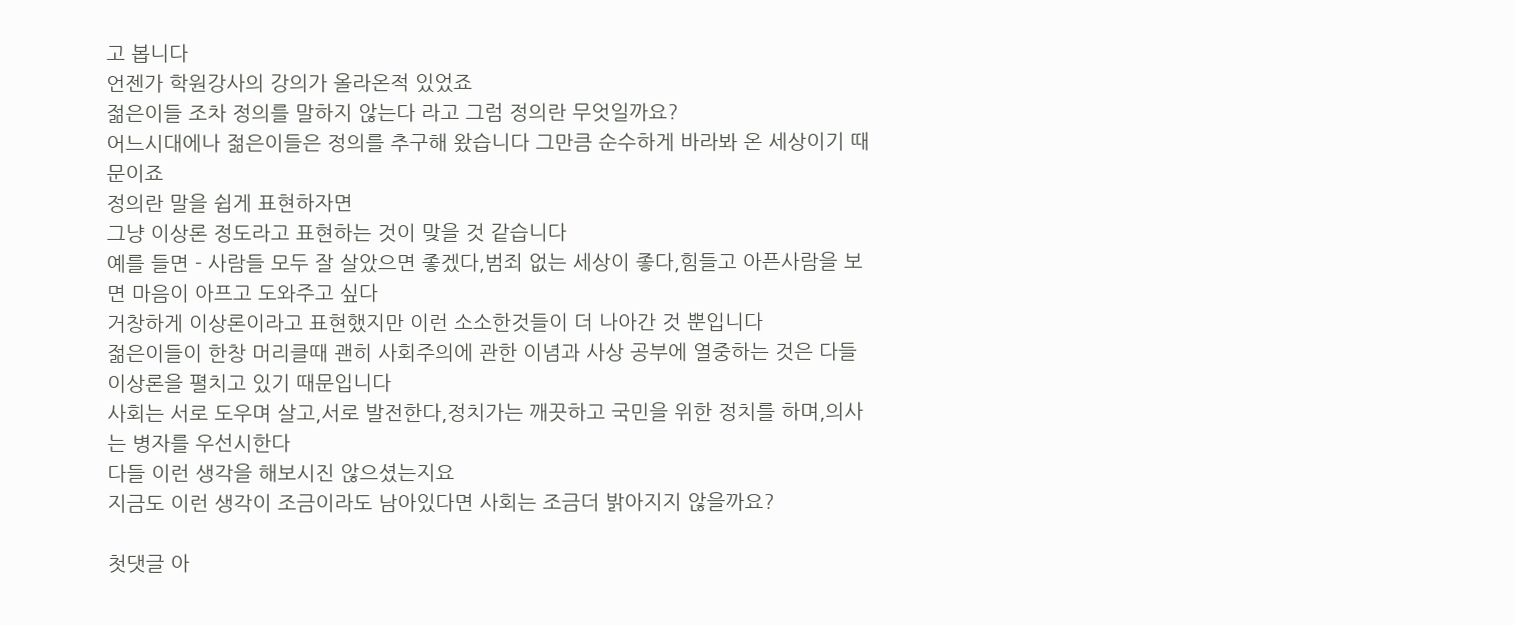고 봅니다
언젠가 학원강사의 강의가 올라온적 있었죠
젊은이들 조차 정의를 말하지 않는다 라고 그럼 정의란 무엇일까요?
어느시대에나 젊은이들은 정의를 추구해 왔습니다 그만큼 순수하게 바라봐 온 세상이기 때문이죠
정의란 말을 쉽게 표현하자면
그냥 이상론 정도라고 표현하는 것이 맞을 것 같습니다
예를 들면 - 사람들 모두 잘 살았으면 좋겠다,범죄 없는 세상이 좋다,힘들고 아픈사람을 보면 마음이 아프고 도와주고 싶다
거창하게 이상론이라고 표현했지만 이런 소소한것들이 더 나아간 것 뿐입니다
젊은이들이 한창 머리클때 괜히 사회주의에 관한 이념과 사상 공부에 열중하는 것은 다들 이상론을 펼치고 있기 때문입니다
사회는 서로 도우며 살고,서로 발전한다,정치가는 깨끗하고 국민을 위한 정치를 하며,의사는 병자를 우선시한다
다들 이런 생각을 해보시진 않으셨는지요
지금도 이런 생각이 조금이라도 남아있다면 사회는 조금더 밝아지지 않을까요?

첫댓글 아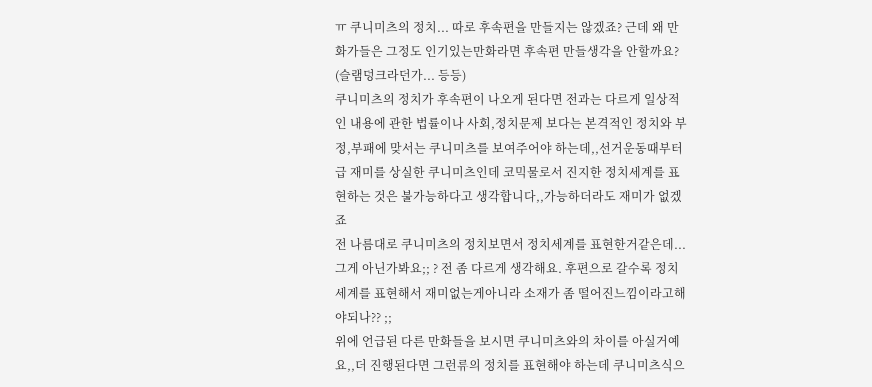ㅠ 쿠니미츠의 정치... 따로 후속편을 만들지는 않겠죠? 근데 왜 만화가들은 그정도 인기있는만화라면 후속편 만들생각을 안할까요? (슬램덩크라던가... 등등)
쿠니미츠의 정치가 후속편이 나오게 된다면 전과는 다르게 일상적인 내용에 관한 법률이나 사회,정치문제 보다는 본격적인 정치와 부정,부패에 맞서는 쿠니미츠를 보여주어야 하는데,,선거운동때부터 급 재미를 상실한 쿠니미츠인데 코믹물로서 진지한 정치세계를 표현하는 것은 불가능하다고 생각합니다,,가능하더라도 재미가 없겠죠
전 나름대로 쿠니미츠의 정치보면서 정치세계를 표현한거같은데... 그게 아닌가봐요;; ? 전 좀 다르게 생각해요. 후편으로 갈수록 정치세계를 표현해서 재미없는게아니라 소재가 좀 떨어진느낌이라고해야되나?? ;;
위에 언급된 다른 만화들을 보시면 쿠니미츠와의 차이를 아실거예요,,더 진행된다면 그런류의 정치를 표현해야 하는데 쿠니미츠식으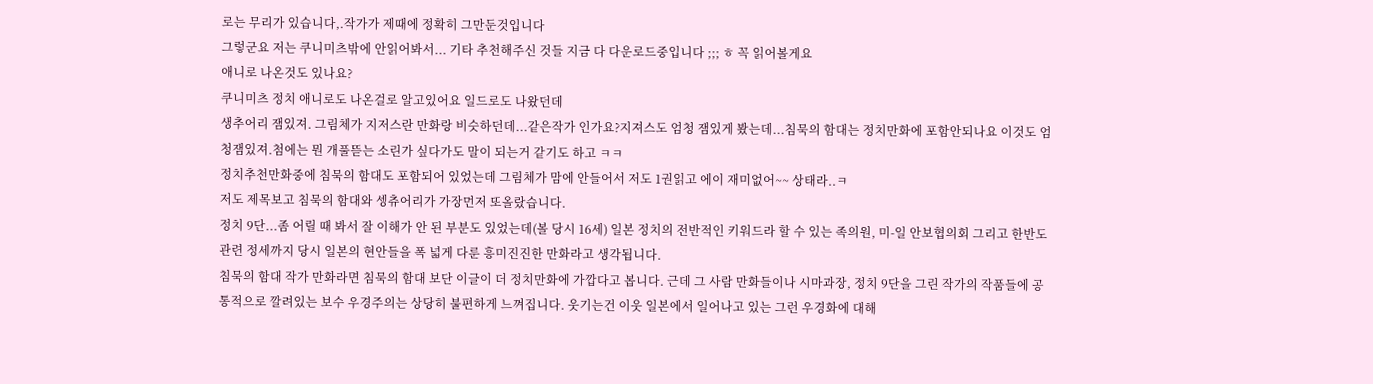로는 무리가 있습니다,.작가가 제때에 정확히 그만둔것입니다
그렇군요 저는 쿠니미츠밖에 안읽어봐서... 기타 추천해주신 것들 지금 다 다운로드중입니다 ;;; ㅎ 꼭 읽어볼게요
애니로 나온것도 있나요?
쿠니미츠 정치 애니로도 나온걸로 알고있어요 일드로도 나왔던데
생추어리 잼있져. 그림체가 지저스란 만화랑 비슷하던데...같은작가 인가요?지져스도 엄청 잼있게 봤는데...침묵의 함대는 정치만화에 포함안되나요 이것도 엄청잼있져.첨에는 뭔 개풀뜯는 소린가 싶다가도 말이 되는거 같기도 하고 ㅋㅋ
정치추천만화중에 침묵의 함대도 포함되어 있었는데 그림체가 맘에 안들어서 저도 1권읽고 에이 재미없어~~ 상태라..ㅋ
저도 제목보고 침묵의 함대와 셍츄어리가 가장먼저 또올랐습니다.
정치 9단...좀 어릴 때 봐서 잘 이해가 안 된 부분도 있었는데(볼 당시 16세) 일본 정치의 전반적인 키워드라 할 수 있는 족의원, 미-일 안보협의회 그리고 한반도 관련 정세까지 당시 일본의 현안들을 폭 넓게 다룬 흥미진진한 만화라고 생각됩니다.
침묵의 함대 작가 만화라면 침묵의 함대 보단 이글이 더 정치만화에 가깝다고 봅니다. 근데 그 사람 만화들이나 시마과장, 정치 9단을 그린 작가의 작품들에 공통적으로 깔려있는 보수 우경주의는 상당히 불편하게 느껴집니다. 웃기는건 이웃 일본에서 일어나고 있는 그런 우경화에 대해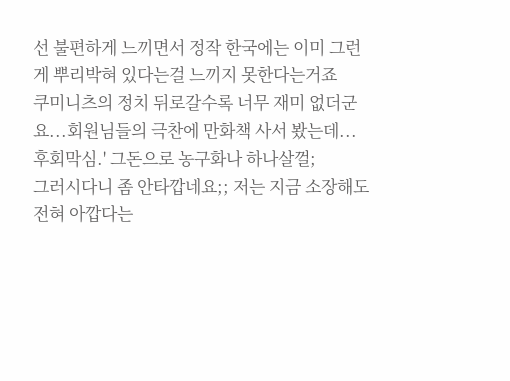선 불편하게 느끼면서 정작 한국에는 이미 그런게 뿌리박혀 있다는걸 느끼지 못한다는거죠
쿠미니츠의 정치 뒤로갈수록 너무 재미 없더군요...회원님들의 극찬에 만화책 사서 봤는데...후회막심.' 그돈으로 농구화나 하나살껄;
그러시다니 좀 안타깝네요;; 저는 지금 소장해도 전혀 아깝다는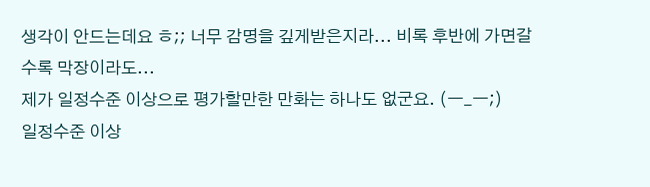생각이 안드는데요 ㅎ;; 너무 감명을 깊게받은지라... 비록 후반에 가면갈수록 막장이라도...
제가 일정수준 이상으로 평가할만한 만화는 하나도 없군요. (ㅡ_ㅡ;)
일정수준 이상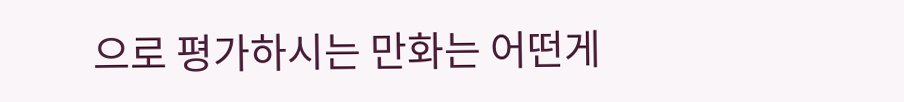으로 평가하시는 만화는 어떤게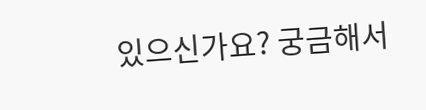있으신가요? 궁금해서